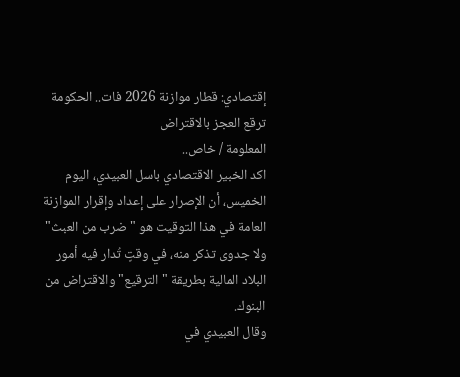إقتصادي: قطار موازنة 2026 فات.. الحكومة ترقع العجز بالاقتراض
المعلومة / خاص..
اكد الخبير الاقتصادي باسل العبيدي، اليوم الخميس، أن الإصرار على إعداد وإقرار الموازنة العامة في هذا التوقيت هو "ضرب من العبث" ولا جدوى تذكر منه، في وقتٍ تُدار فيه أمور البلاد المالية بطريقة "الترقيع" والاقتراض من البنوك.
وقال العبيدي في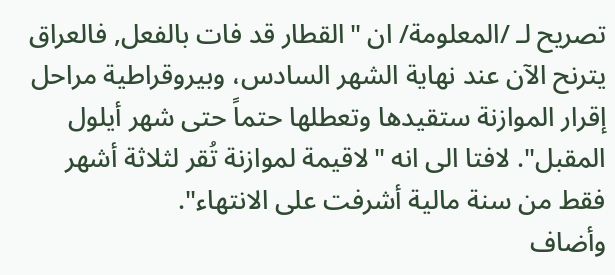تصريح لـ /المعلومة/ ان "القطار قد فات بالفعل, فالعراق يترنح الآن عند نهاية الشهر السادس، وبيروقراطية مراحل إقرار الموازنة ستقيدها وتعطلها حتماً حتى شهر أيلول المقبل". لافتا الى انه "لاقيمة لموازنة تُقر لثلاثة أشهر فقط من سنة مالية أشرفت على الانتهاء".
وأضاف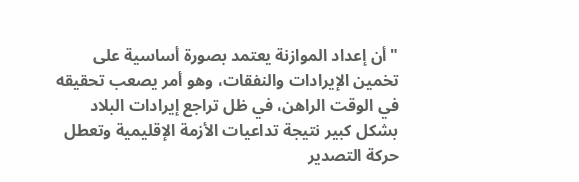"أن إعداد الموازنة يعتمد بصورة أساسية على تخمين الإيرادات والنفقات، وهو أمر يصعب تحقيقه في الوقت الراهن، في ظل تراجع إيرادات البلاد بشكل كبير نتيجة تداعيات الأزمة الإقليمية وتعطل حركة التصدير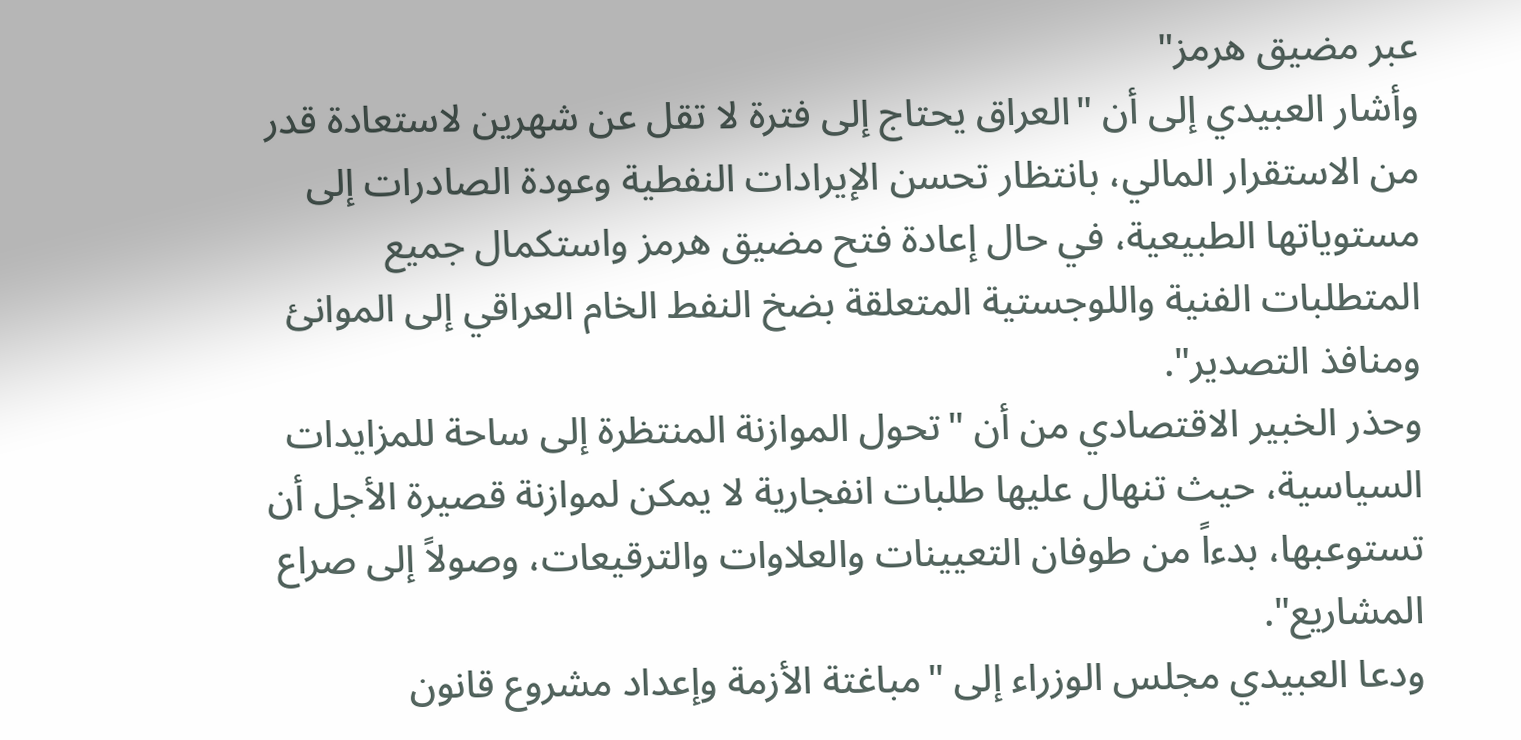عبر مضيق هرمز"
وأشار العبيدي إلى أن "العراق يحتاج إلى فترة لا تقل عن شهرين لاستعادة قدر من الاستقرار المالي، بانتظار تحسن الإيرادات النفطية وعودة الصادرات إلى مستوياتها الطبيعية، في حال إعادة فتح مضيق هرمز واستكمال جميع المتطلبات الفنية واللوجستية المتعلقة بضخ النفط الخام العراقي إلى الموانئ ومنافذ التصدير".
وحذر الخبير الاقتصادي من أن "تحول الموازنة المنتظرة إلى ساحة للمزايدات السياسية، حيث تنهال عليها طلبات انفجارية لا يمكن لموازنة قصيرة الأجل أن تستوعبها، بدءاً من طوفان التعيينات والعلاوات والترقيعات، وصولاً إلى صراع المشاريع".
ودعا العبيدي مجلس الوزراء إلى "مباغتة الأزمة وإعداد مشروع قانون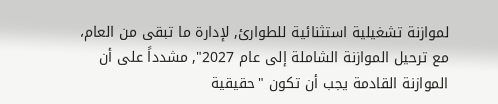لموازنة تشغيلية استثنائية للطوارئ, لإدارة ما تبقى من العام، مع ترحيل الموازنة الشاملة إلى عام 2027", مشدداً على أن الموازنة القادمة يجب أن تكون "حقيقية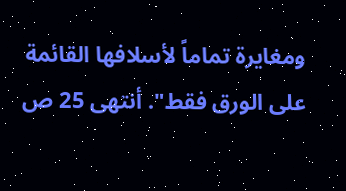ومغايرة تماماً لأسلافها القائمة على الورق فقط". أنتهى 25 ص